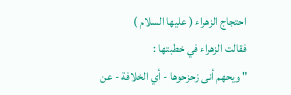احتجاج الزهراء ( عليها السلام )
فقالت الزهراء في خطبتها :
" ويحهم أنى زحزحوها - أي الخلافة - عن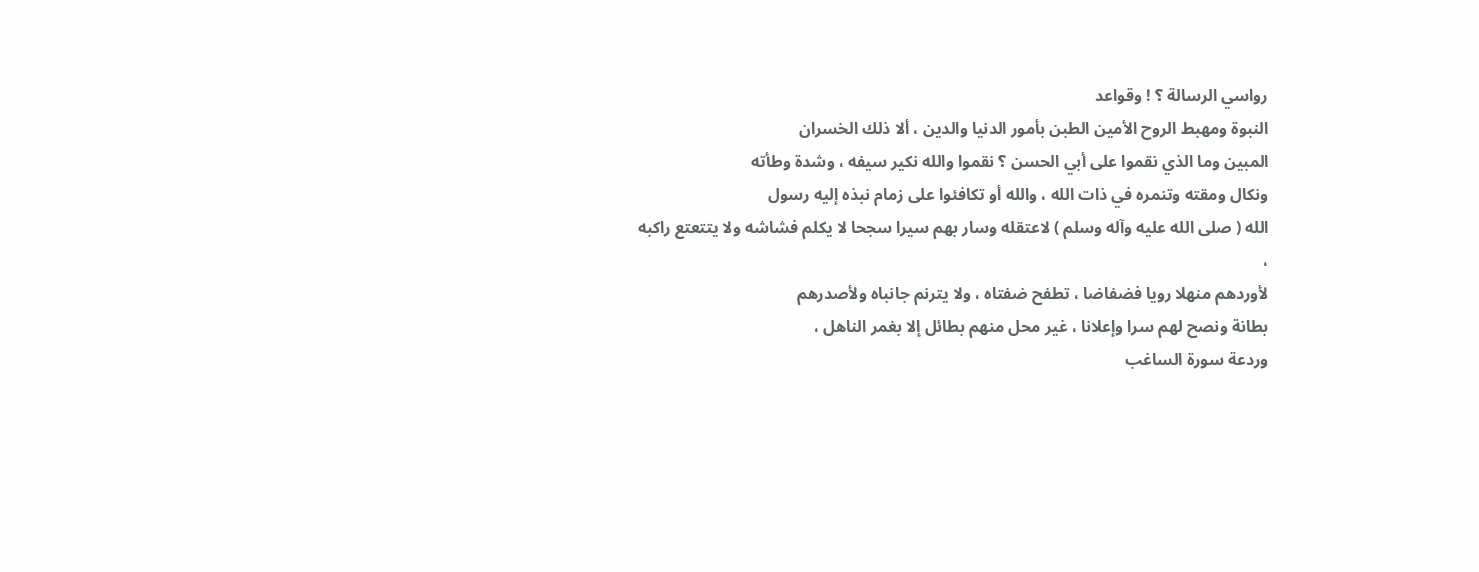رواسي الرسالة ؟ ! وقواعد
النبوة ومهبط الروح الأمين الطبن بأمور الدنيا والدين ، ألا ذلك الخسران
المبين وما الذي نقموا على أبي الحسن ؟ نقموا والله نكير سيفه ، وشدة وطأته
ونكال ومقته وتنمره في ذات الله ، والله أو تكافئوا على زمام نبذه إليه رسول
الله ( صلى الله عليه وآله وسلم ) لاعتقله وسار بهم سيرا سجحا لا يكلم فشاشه ولا يتتعتع راكبه ،
لأوردهم منهلا رويا فضفاضا ، تطفح ضفتاه ، ولا يترنم جانباه ولأصدرهم
بطانة ونصح لهم سرا وإعلانا ، غير محل منهم بطائل إلا بغمر الناهل ،
وردعة سورة الساغب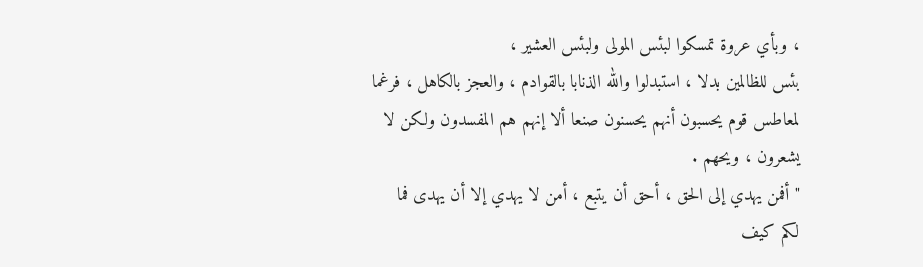، وبأي عروة تمسكوا لبئس المولى ولبئس العشير ،
بئس للظالمين بدلا ، استبدلوا والله الذنابا بالقوادم ، والعجز بالكاهل ، فرغما
لمعاطس قوم يحسبون أنهم يحسنون صنعا ألا إنهم هم المفسدون ولكن لا
يشعرون ، ويحهم .
" أفمن يهدي إلى الحق ، أحق أن يتبع ، أمن لا يهدي إلا أن يهدى فما
لكم كيف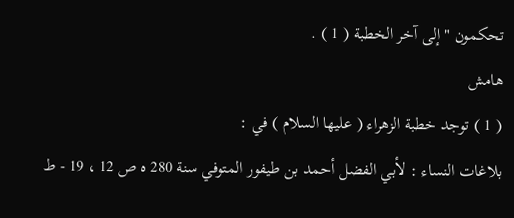تحكمون " إلى آخر الخطبة ( 1 ) .
هامش
( 1 ) توجد خطبة الزهراء ( عليها السلام ) في :
بلاغات النساء : لأبي الفضل أحمد بن طيفور المتوفي سنة 280 ه ص 12 ، 19 - ط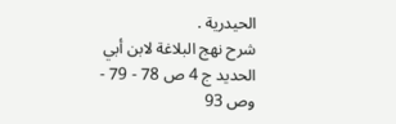الحيدرية .
شرح نهج البلاغة لابن أبي الحديد ج 4 ص 78 - 79 - وص 93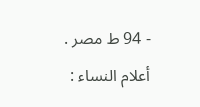- 94 ط مصر .
أعلام النساء :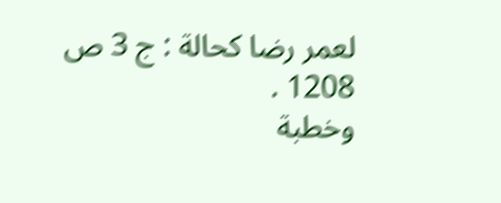لعمر رضا كحالة : ج 3 ص 1208 .
وخطبة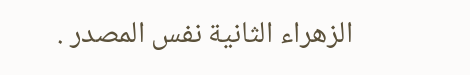الزهراء الثانية نفس المصدر .